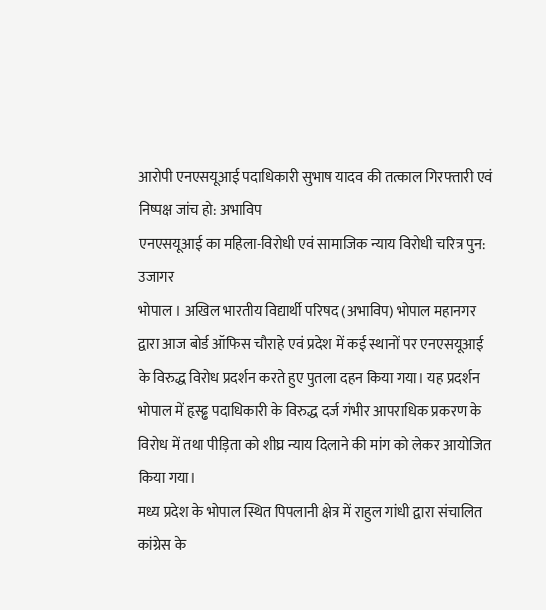आरोपी एनएसयूआई पदाधिकारी सुभाष यादव की तत्काल गिरफ्तारी एवं निष्पक्ष जांच हो: अभाविप
एनएसयूआई का महिला-विरोधी एवं सामाजिक न्याय विरोधी चरित्र पुन: उजागर
भोपाल । अखिल भारतीय विद्यार्थी परिषद (अभाविप) भोपाल महानगर द्वारा आज बोर्ड ऑफिस चौराहे एवं प्रदेश में कई स्थानों पर एनएसयूआई के विरुद्ध विरोध प्रदर्शन करते हुए पुतला दहन किया गया। यह प्रदर्शन भोपाल में हृस्ढ्ढ पदाधिकारी के विरुद्ध दर्ज गंभीर आपराधिक प्रकरण के विरोध में तथा पीड़िता को शीघ्र न्याय दिलाने की मांग को लेकर आयोजित किया गया।
मध्य प्रदेश के भोपाल स्थित पिपलानी क्षेत्र में राहुल गांधी द्वारा संचालित कांग्रेस के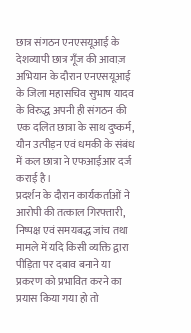छात्र संगठन एनएसयूआई के देशव्यापी छात्र गूँज की आवाज़ अभियान के दौरान एनएसयूआई के जिला महासचिव सुभाष यादव के विरुद्ध अपनी ही संगठन की एक दलित छात्रा के साथ दुष्कर्म, यौन उत्पीड़न एवं धमकी के संबंध में कल छात्रा ने एफआईआर दर्ज कराई है।
प्रदर्शन के दौरान कार्यकर्ताओं ने आरोपी की तत्काल गिरफ्तारी, निष्पक्ष एवं समयबद्ध जांच तथा मामले में यदि किसी व्यक्ति द्वारा पीड़िता पर दबाव बनाने या प्रकरण को प्रभावित करने का प्रयास किया गया हो तो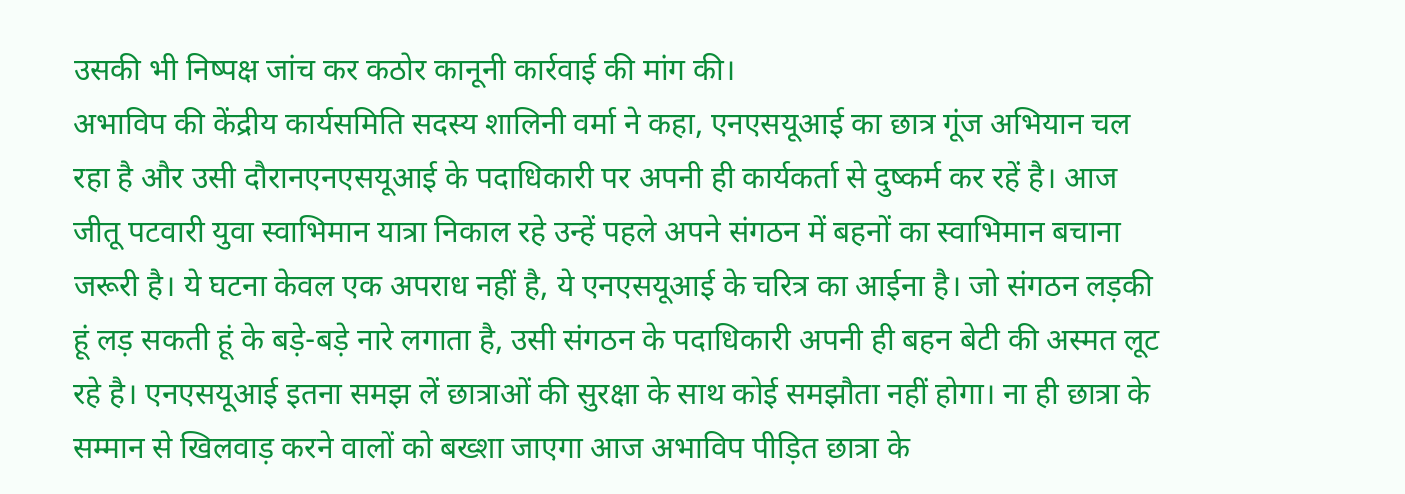उसकी भी निष्पक्ष जांच कर कठोर कानूनी कार्रवाई की मांग की।
अभाविप की केंद्रीय कार्यसमिति सदस्य शालिनी वर्मा ने कहा, एनएसयूआई का छात्र गूंज अभियान चल रहा है और उसी दौरानएनएसयूआई के पदाधिकारी पर अपनी ही कार्यकर्ता से दुष्कर्म कर रहें है। आज जीतू पटवारी युवा स्वाभिमान यात्रा निकाल रहे उन्हें पहले अपने संगठन में बहनों का स्वाभिमान बचाना जरूरी है। ये घटना केवल एक अपराध नहीं है, ये एनएसयूआई के चरित्र का आईना है। जो संगठन लड़की हूं लड़ सकती हूं के बड़े-बड़े नारे लगाता है, उसी संगठन के पदाधिकारी अपनी ही बहन बेटी की अस्मत लूट रहे है। एनएसयूआई इतना समझ लें छात्राओं की सुरक्षा के साथ कोई समझौता नहीं होगा। ना ही छात्रा के सम्मान से खिलवाड़ करने वालों को बख्शा जाएगा आज अभाविप पीड़ित छात्रा के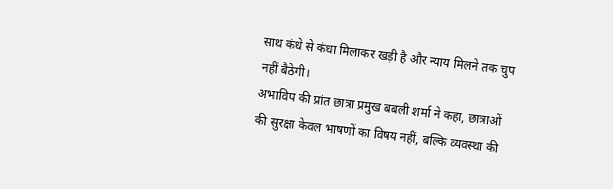साथ कंधे से कंधा मिलाकर खड़ी है और न्याय मिलने तक चुप नहीं बैठेगी।
अभाविप की प्रांत छात्रा प्रमुख बबली शर्मा ने कहा, छात्राओं की सुरक्षा केवल भाषणों का विषय नहीं, बल्कि व्यवस्था की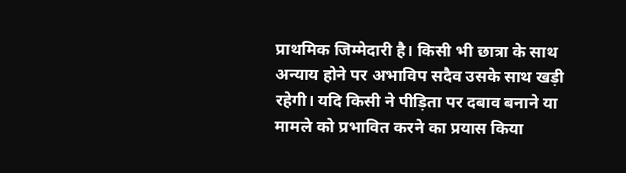प्राथमिक जिम्मेदारी है। किसी भी छात्रा के साथ अन्याय होने पर अभाविप सदैव उसके साथ खड़ी रहेगी। यदि किसी ने पीड़िता पर दबाव बनाने या मामले को प्रभावित करने का प्रयास किया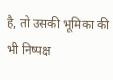है, तो उसकी भूमिका की भी निष्पक्ष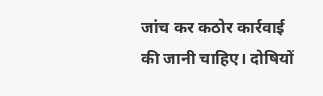जांच कर कठोर कार्रवाई की जानी चाहिए। दोषियों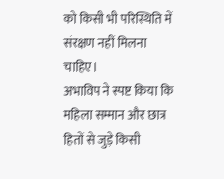को किसी भी परिस्थिति में संरक्षण नहीं मिलना चाहिए।
अभाविप ने स्पष्ट किया कि महिला सम्मान और छात्र हितों से जुड़े किसी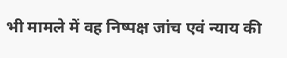भी मामले में वह निष्पक्ष जांच एवं न्याय की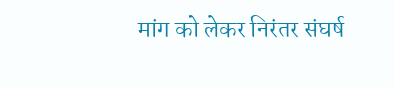मांग को लेकर निरंतर संघर्ष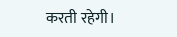करती रहेगी।